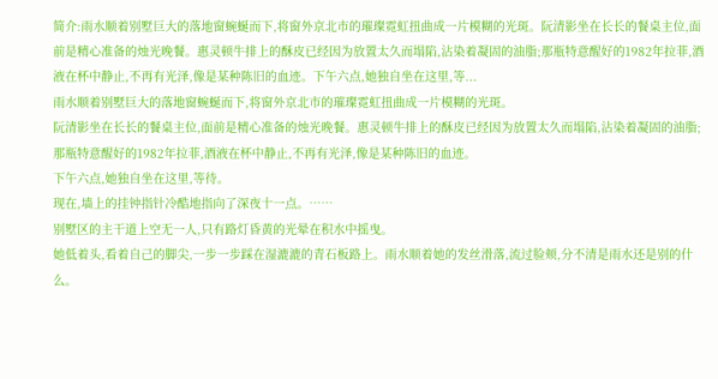简介:雨水顺着别墅巨大的落地窗蜿蜒而下,将窗外京北市的璀璨霓虹扭曲成一片模糊的光斑。阮清影坐在长长的餐桌主位,面前是精心准备的烛光晚餐。惠灵顿牛排上的酥皮已经因为放置太久而塌陷,沾染着凝固的油脂;那瓶特意醒好的1982年拉菲,酒液在杯中静止,不再有光泽,像是某种陈旧的血迹。下午六点,她独自坐在这里,等...
雨水顺着别墅巨大的落地窗蜿蜒而下,将窗外京北市的璀璨霓虹扭曲成一片模糊的光斑。
阮清影坐在长长的餐桌主位,面前是精心准备的烛光晚餐。惠灵顿牛排上的酥皮已经因为放置太久而塌陷,沾染着凝固的油脂;那瓶特意醒好的1982年拉菲,酒液在杯中静止,不再有光泽,像是某种陈旧的血迹。
下午六点,她独自坐在这里,等待。
现在,墙上的挂钟指针冷酷地指向了深夜十一点。……
别墅区的主干道上空无一人,只有路灯昏黄的光晕在积水中摇曳。
她低着头,看着自己的脚尖,一步一步踩在湿漉漉的青石板路上。雨水顺着她的发丝滑落,流过脸颊,分不清是雨水还是别的什么。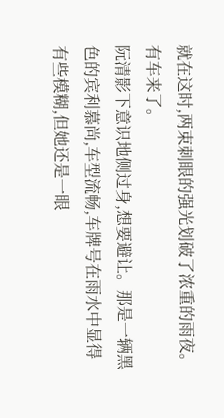就在这时,两束刺眼的强光划破了浓重的雨夜。
有车来了。
阮清影下意识地侧过身,想要避让。那是一辆黑色的宾利慕尚,车型流畅,车牌号在雨水中显得有些模糊,但她还是一眼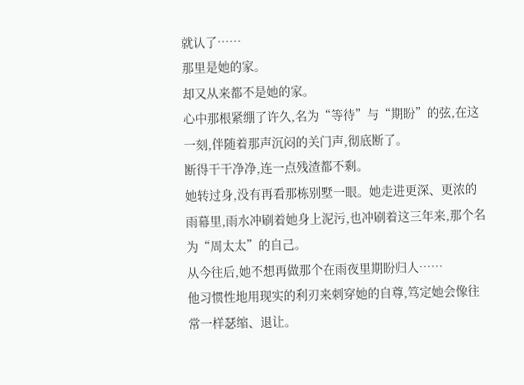就认了……
那里是她的家。
却又从来都不是她的家。
心中那根紧绷了许久,名为“等待”与“期盼”的弦,在这一刻,伴随着那声沉闷的关门声,彻底断了。
断得干干净净,连一点残渣都不剩。
她转过身,没有再看那栋别墅一眼。她走进更深、更浓的雨幕里,雨水冲刷着她身上泥污,也冲刷着这三年来,那个名为“周太太”的自己。
从今往后,她不想再做那个在雨夜里期盼归人……
他习惯性地用现实的利刃来刺穿她的自尊,笃定她会像往常一样瑟缩、退让。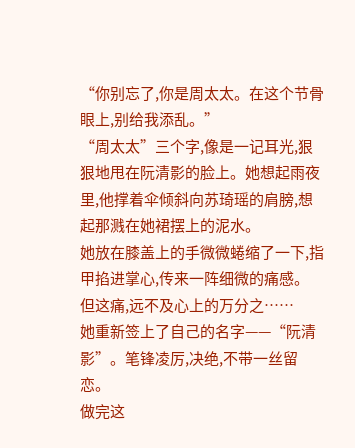“你别忘了,你是周太太。在这个节骨眼上,别给我添乱。”
“周太太”三个字,像是一记耳光,狠狠地甩在阮清影的脸上。她想起雨夜里,他撑着伞倾斜向苏琦瑶的肩膀,想起那溅在她裙摆上的泥水。
她放在膝盖上的手微微蜷缩了一下,指甲掐进掌心,传来一阵细微的痛感。
但这痛,远不及心上的万分之……
她重新签上了自己的名字——“阮清影”。笔锋凌厉,决绝,不带一丝留恋。
做完这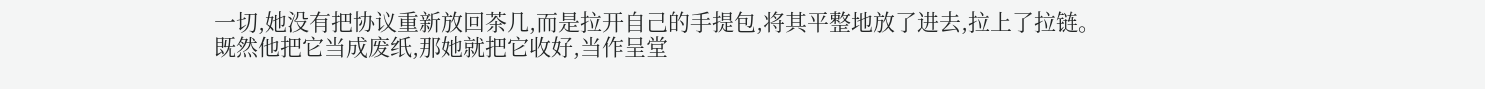一切,她没有把协议重新放回茶几,而是拉开自己的手提包,将其平整地放了进去,拉上了拉链。
既然他把它当成废纸,那她就把它收好,当作呈堂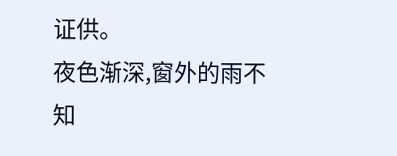证供。
夜色渐深,窗外的雨不知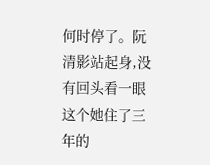何时停了。阮清影站起身,没有回头看一眼这个她住了三年的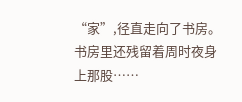“家”,径直走向了书房。
书房里还残留着周时夜身上那股……